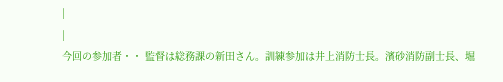|
|
今回の参加者・・ 監督は総務課の新田さん。訓練参加は井上消防士長。濱砂消防副士長、堀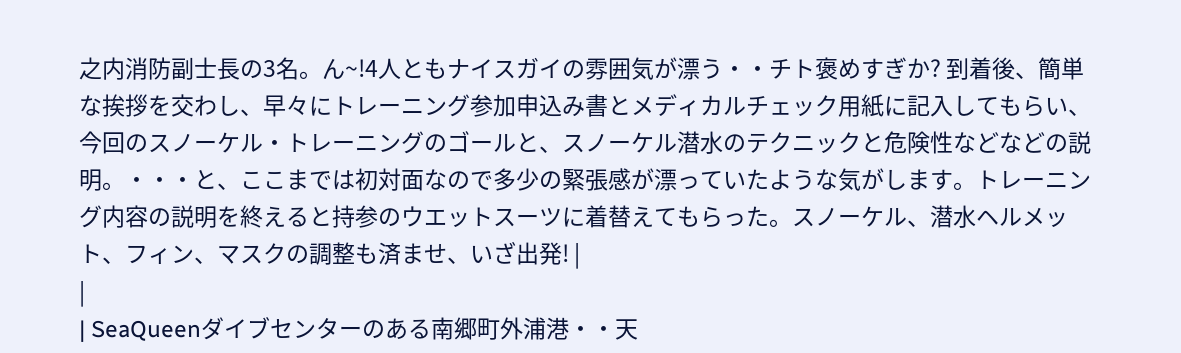之内消防副士長の3名。ん~!4人ともナイスガイの雰囲気が漂う・・チト褒めすぎか? 到着後、簡単な挨拶を交わし、早々にトレーニング参加申込み書とメディカルチェック用紙に記入してもらい、今回のスノーケル・トレーニングのゴールと、スノーケル潜水のテクニックと危険性などなどの説明。・・・と、ここまでは初対面なので多少の緊張感が漂っていたような気がします。トレーニング内容の説明を終えると持参のウエットスーツに着替えてもらった。スノーケル、潜水ヘルメット、フィン、マスクの調整も済ませ、いざ出発! |
|
| SeaQueenダイブセンターのある南郷町外浦港・・天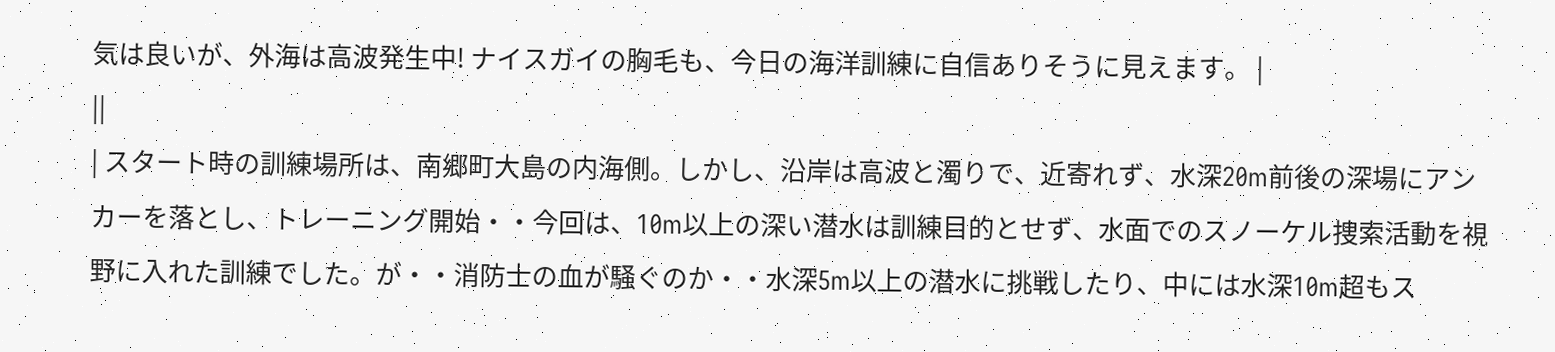気は良いが、外海は高波発生中! ナイスガイの胸毛も、今日の海洋訓練に自信ありそうに見えます。 |
||
| スタート時の訓練場所は、南郷町大島の内海側。しかし、沿岸は高波と濁りで、近寄れず、水深20m前後の深場にアンカーを落とし、トレーニング開始・・今回は、10m以上の深い潜水は訓練目的とせず、水面でのスノーケル捜索活動を視野に入れた訓練でした。が・・消防士の血が騒ぐのか・・水深5m以上の潜水に挑戦したり、中には水深10m超もス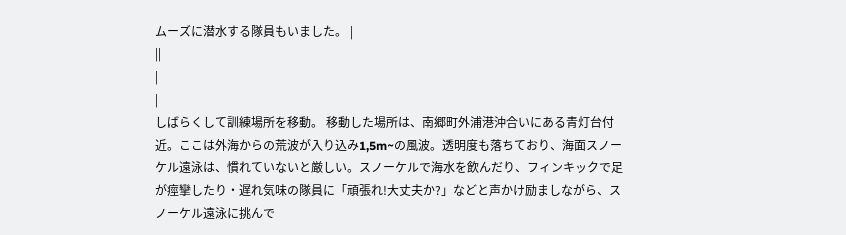ムーズに潜水する隊員もいました。 |
||
|
|
しばらくして訓練場所を移動。 移動した場所は、南郷町外浦港沖合いにある青灯台付近。ここは外海からの荒波が入り込み1,5m~の風波。透明度も落ちており、海面スノーケル遠泳は、慣れていないと厳しい。スノーケルで海水を飲んだり、フィンキックで足が痙攣したり・遅れ気味の隊員に「頑張れ!大丈夫か?」などと声かけ励ましながら、スノーケル遠泳に挑んで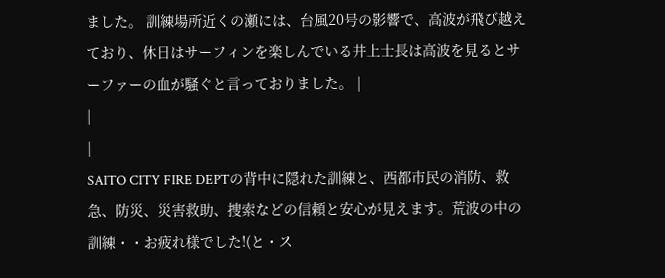ました。 訓練場所近くの瀬には、台風20号の影響で、高波が飛び越えており、休日はサーフィンを楽しんでいる井上士長は高波を見るとサーファーの血が騒ぐと言っておりました。 |
|
|
SAITO CITY FIRE DEPTの背中に隠れた訓練と、西都市民の消防、救急、防災、災害救助、捜索などの信頼と安心が見えます。荒波の中の訓練・・お疲れ様でした!(と・ス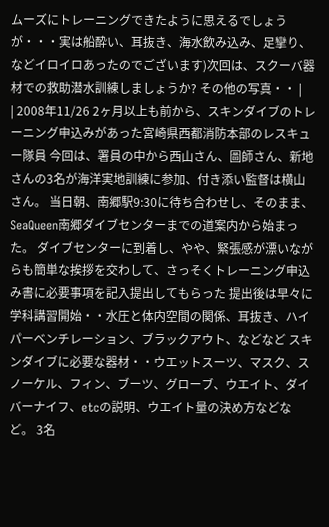ムーズにトレーニングできたように思えるでしょうが・・・実は船酔い、耳抜き、海水飲み込み、足攣り、などイロイロあったのでございます)次回は、スクーバ器材での救助潜水訓練しましょうか? その他の写真・・ |
| 2008年11/26 2ヶ月以上も前から、スキンダイブのトレーニング申込みがあった宮崎県西都消防本部のレスキュー隊員 今回は、署員の中から西山さん、圖師さん、新地さんの3名が海洋実地訓練に参加、付き添い監督は横山さん。 当日朝、南郷駅9:30に待ち合わせし、そのまま、SeaQueen南郷ダイブセンターまでの道案内から始まった。 ダイブセンターに到着し、やや、緊張感が漂いながらも簡単な挨拶を交わして、さっそくトレーニング申込み書に必要事項を記入提出してもらった 提出後は早々に学科講習開始・・水圧と体内空間の関係、耳抜き、ハイパーベンチレーション、ブラックアウト、などなど スキンダイブに必要な器材・・ウエットスーツ、マスク、スノーケル、フィン、ブーツ、グローブ、ウエイト、ダイバーナイフ、etcの説明、ウエイト量の決め方などなど。 3名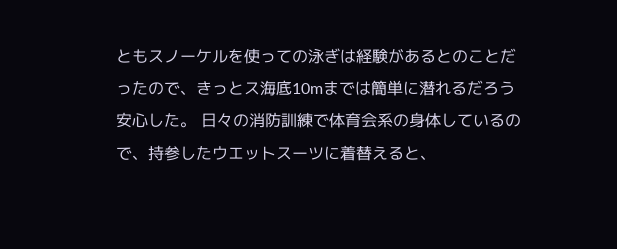ともスノーケルを使っての泳ぎは経験があるとのことだったので、きっとス海底10mまでは簡単に潜れるだろう安心した。 日々の消防訓練で体育会系の身体しているので、持参したウエットスーツに着替えると、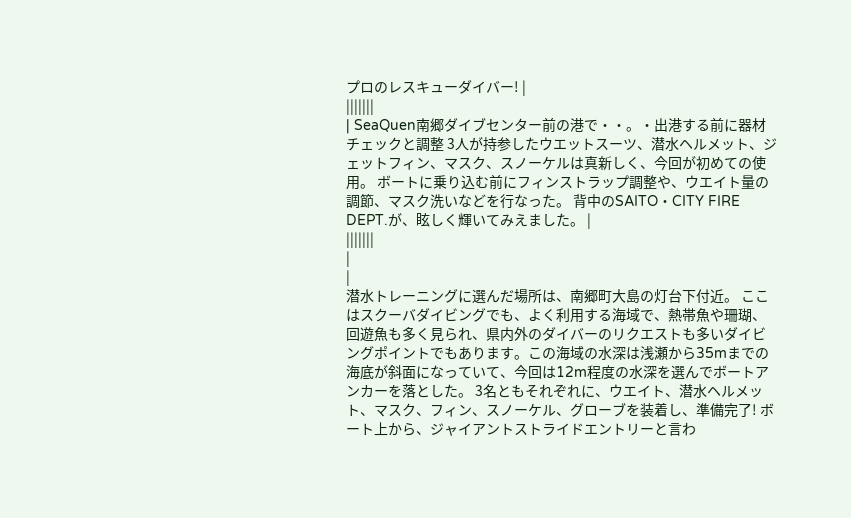プロのレスキューダイバー! |
|||||||
| SeaQuen南郷ダイブセンター前の港で・・。・出港する前に器材チェックと調整 3人が持参したウエットスーツ、潜水ヘルメット、ジェットフィン、マスク、スノーケルは真新しく、今回が初めての使用。 ボートに乗り込む前にフィンストラップ調整や、ウエイト量の調節、マスク洗いなどを行なった。 背中のSAITO・CITY FIRE DEPT.が、眩しく輝いてみえました。 |
|||||||
|
|
潜水トレーニングに選んだ場所は、南郷町大島の灯台下付近。 ここはスクーバダイビングでも、よく利用する海域で、熱帯魚や珊瑚、回遊魚も多く見られ、県内外のダイバーのリクエストも多いダイビングポイントでもあります。この海域の水深は浅瀬から35mまでの海底が斜面になっていて、今回は12m程度の水深を選んでボートアンカーを落とした。 3名ともそれぞれに、ウエイト、潜水ヘルメット、マスク、フィン、スノーケル、グローブを装着し、準備完了! ボート上から、ジャイアントストライドエントリーと言わ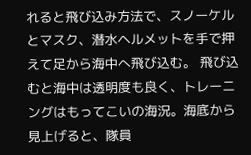れると飛び込み方法で、スノーケルとマスク、潜水ヘルメットを手で押えて足から海中へ飛び込む。 飛び込むと海中は透明度も良く、トレーニングはもってこいの海況。海底から見上げると、隊員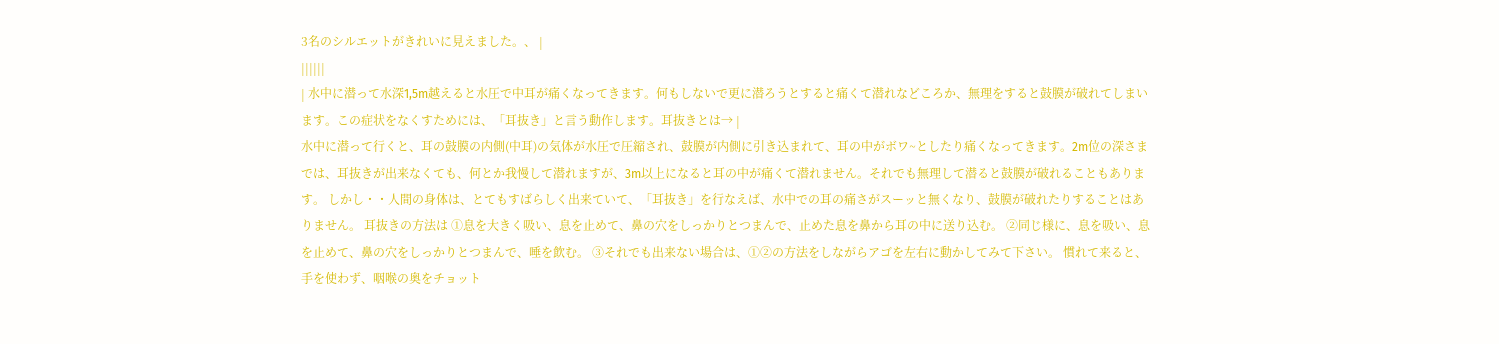3名のシルエットがきれいに見えました。、 |
||||||
| 水中に潜って水深1,5m越えると水圧で中耳が痛くなってきます。何もしないで更に潜ろうとすると痛くて潜れなどころか、無理をすると鼓膜が破れてしまいます。この症状をなくすためには、「耳抜き」と言う動作します。耳抜きとは→ |
水中に潜って行くと、耳の鼓膜の内側(中耳)の気体が水圧で圧縮され、鼓膜が内側に引き込まれて、耳の中がボワ~としたり痛くなってきます。2m位の深さまでは、耳抜きが出来なくても、何とか我慢して潜れますが、3m以上になると耳の中が痛くて潜れません。それでも無理して潜ると鼓膜が破れることもあります。 しかし・・人間の身体は、とてもすばらしく出来ていて、「耳抜き」を行なえば、水中での耳の痛さがスーッと無くなり、鼓膜が破れたりすることはありません。 耳抜きの方法は ①息を大きく吸い、息を止めて、鼻の穴をしっかりとつまんで、止めた息を鼻から耳の中に送り込む。 ②同じ様に、息を吸い、息を止めて、鼻の穴をしっかりとつまんで、唾を飲む。 ③それでも出来ない場合は、①②の方法をしながらアゴを左右に動かしてみて下さい。 慣れて来ると、手を使わず、咽喉の奥をチョット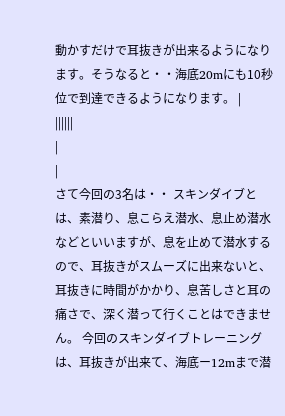動かすだけで耳抜きが出来るようになります。そうなると・・海底20mにも10秒位で到達できるようになります。 |
||||||
|
|
さて今回の3名は・・ スキンダイブとは、素潜り、息こらえ潜水、息止め潜水などといいますが、息を止めて潜水するので、耳抜きがスムーズに出来ないと、耳抜きに時間がかかり、息苦しさと耳の痛さで、深く潜って行くことはできません。 今回のスキンダイブトレーニングは、耳抜きが出来て、海底ー12mまで潜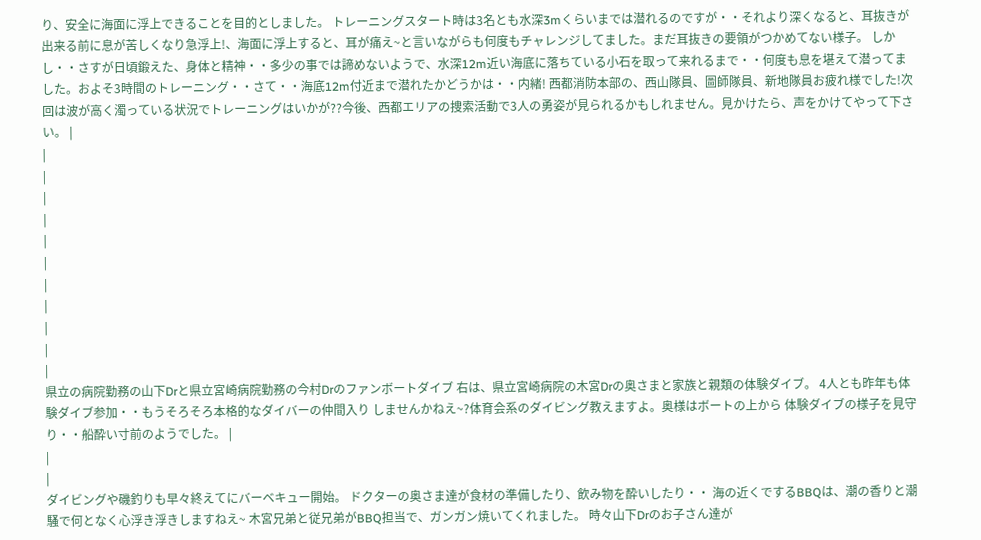り、安全に海面に浮上できることを目的としました。 トレーニングスタート時は3名とも水深3mくらいまでは潜れるのですが・・それより深くなると、耳抜きが出来る前に息が苦しくなり急浮上!、海面に浮上すると、耳が痛え~と言いながらも何度もチャレンジしてました。まだ耳抜きの要領がつかめてない様子。 しかし・・さすが日頃鍛えた、身体と精神・・多少の事では諦めないようで、水深12m近い海底に落ちている小石を取って来れるまで・・何度も息を堪えて潜ってました。およそ3時間のトレーニング・・さて・・海底12m付近まで潜れたかどうかは・・内緒! 西都消防本部の、西山隊員、圖師隊員、新地隊員お疲れ様でした!次回は波が高く濁っている状況でトレーニングはいかが??今後、西都エリアの捜索活動で3人の勇姿が見られるかもしれません。見かけたら、声をかけてやって下さい。 |
|
|
|
|
|
|
|
|
|
|
|
県立の病院勤務の山下Drと県立宮崎病院勤務の今村Drのファンボートダイブ 右は、県立宮崎病院の木宮Drの奥さまと家族と親類の体験ダイブ。 4人とも昨年も体験ダイブ参加・・もうそろそろ本格的なダイバーの仲間入り しませんかねえ~?体育会系のダイビング教えますよ。奥様はボートの上から 体験ダイブの様子を見守り・・船酔い寸前のようでした。 |
|
|
ダイビングや磯釣りも早々終えてにバーベキュー開始。 ドクターの奥さま達が食材の準備したり、飲み物を酔いしたり・・ 海の近くでするBBQは、潮の香りと潮騒で何となく心浮き浮きしますねえ~ 木宮兄弟と従兄弟がBBQ担当で、ガンガン焼いてくれました。 時々山下Drのお子さん達が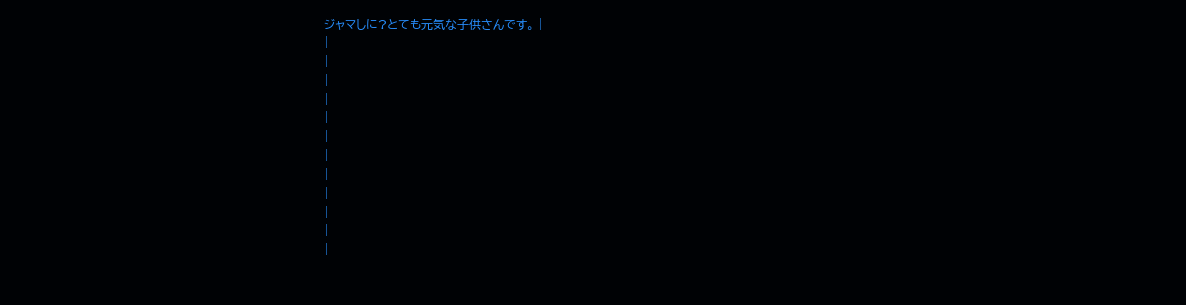ジャマしに?とても元気な子供さんです。 |
|
|
|
|
|
|
|
|
|
|
|
|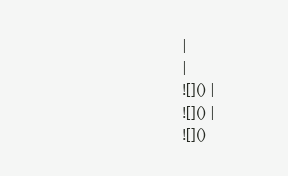|
|
![]() |
![]() |
![]()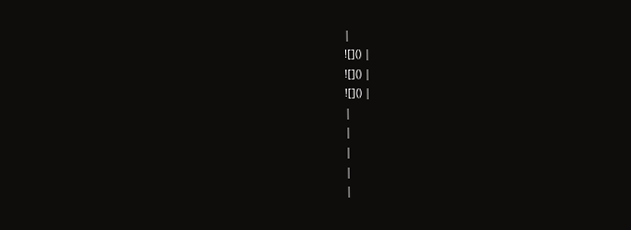|
![]() |
![]() |
![]() |
|
|
|
|
|